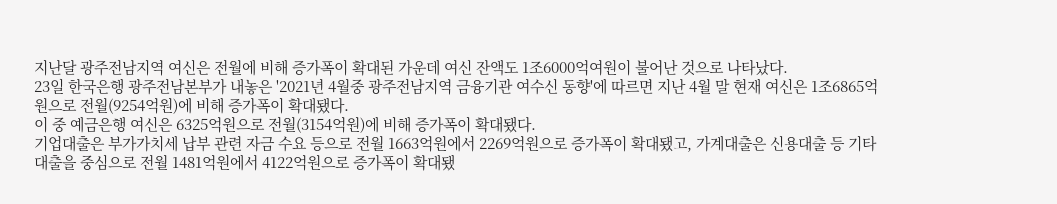지난달 광주전남지역 여신은 전월에 비해 증가폭이 확대된 가운데 여신 잔액도 1조6000억여원이 불어난 것으로 나타났다.
23일 한국은행 광주전남본부가 내놓은 '2021년 4월중 광주전남지역 금융기관 여수신 동향'에 따르면 지난 4월 말 현재 여신은 1조6865억원으로 전월(9254억원)에 비해 증가폭이 확대됐다.
이 중 예금은행 여신은 6325억원으로 전월(3154억원)에 비해 증가폭이 확대됐다.
기업대출은 부가가치세 납부 관련 자금 수요 등으로 전월 1663억원에서 2269억원으로 증가폭이 확대됐고, 가계대출은 신용대출 등 기타대출을 중심으로 전월 1481억원에서 4122억원으로 증가폭이 확대됐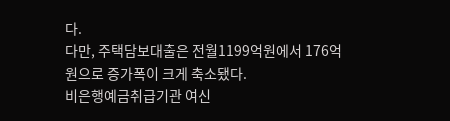다.
다만, 주택담보대출은 전월1199억원에서 176억원으로 증가폭이 크게 축소됐다.
비은행예금취급기관 여신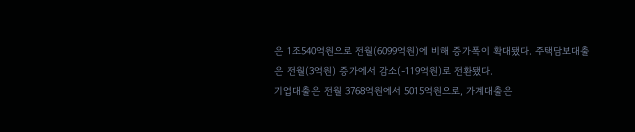은 1조540억원으로 전월(6099억원)에 비해 증가폭이 확대됐다. 주택담보대출은 전월(3억원) 증가에서 감소(-119억원)로 전환됐다.
기업대출은 전월 3768억원에서 5015억원으로, 가계대출은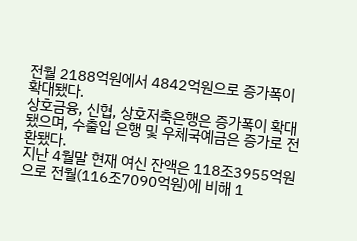전월 2188억원에서 4842억원으로 증가폭이 확대됐다.
상호금융, 신협, 상호저축은행은 증가폭이 확대됐으며, 수출입 은행 및 우체국예금은 증가로 전환됐다.
지난 4월말 현재 여신 잔액은 118조3955억원으로 전월(116조7090억원)에 비해 1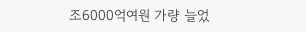조6000억여원 가량 늘었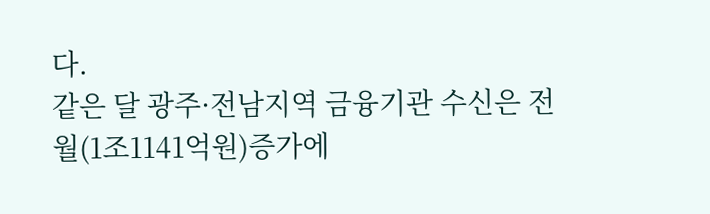다.
같은 달 광주·전남지역 금융기관 수신은 전월(1조1141억원)증가에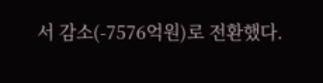서 감소(-7576억원)로 전환했다.